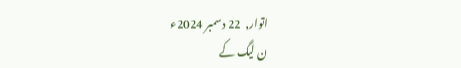اتوار,  22 دسمبر 2024ء
ن لیگ کے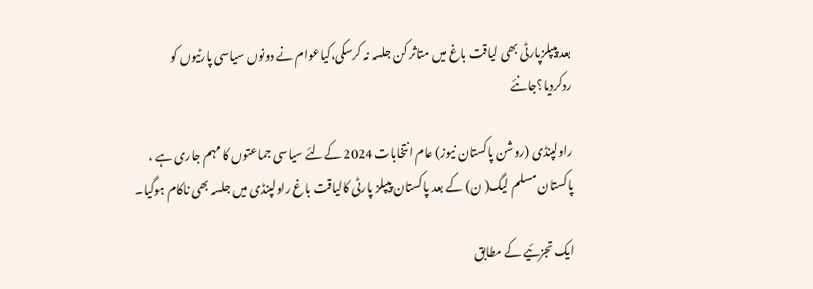بعد پیپلزپارٹی بھی لیاقت باغ میں متاثر کن جلسہ نہ کرسکی،کیاعوام نے دونوں سیاسی پارٹیوں کو ردکردیا؟جانئے

راولپنڈی (روشن پاکستان نیوز) عام انتخابات 2024 کےلئے سیاسی جماعتوں کا مہم جاری ہے ، پاکستان مسلم لیگ( ن) کے بعد پاکستان پیپلز پارٹی کالیاقت باغ راولپنڈی میں جلسہ بھی ناکام ہوگیا۔

ایک تجزئیے کے مطابق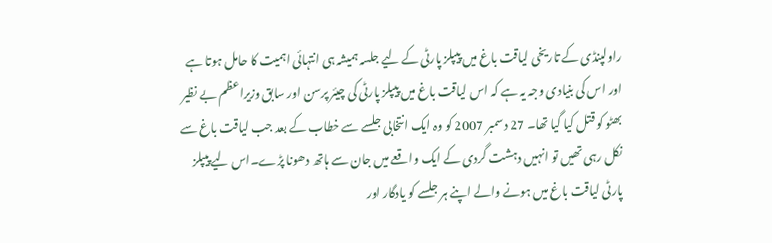راولپنڈی کے تاریخی لیاقت باغ میں پیپلز پارٹی کے لیے جلسہ ہمیشہ ہی انتہائی اہمیت کا حامل ہوتا ہے اور اس کی بنیادی وجہ یہ ہے کہ اس لیاقت باغ میں پیپلز پارٹی کی چیئر پرسن اور سابق وزیراعظم بے نظیر بھٹو کو قتل کیا گیا تھا۔ 27 دسمبر 2007 کو وہ ایک انتخابی جلسے سے خطاب کے بعد جب لیاقت باغ سے نکل رہی تھیں تو انہیں دہشت گردی کے ایک واقعے میں جان سے ہاتھ دھونا پڑے۔اس لیے پیپلز پارٹی لیاقت باغ میں ہونے والے اپنے ہر جلسے کو یادگار اور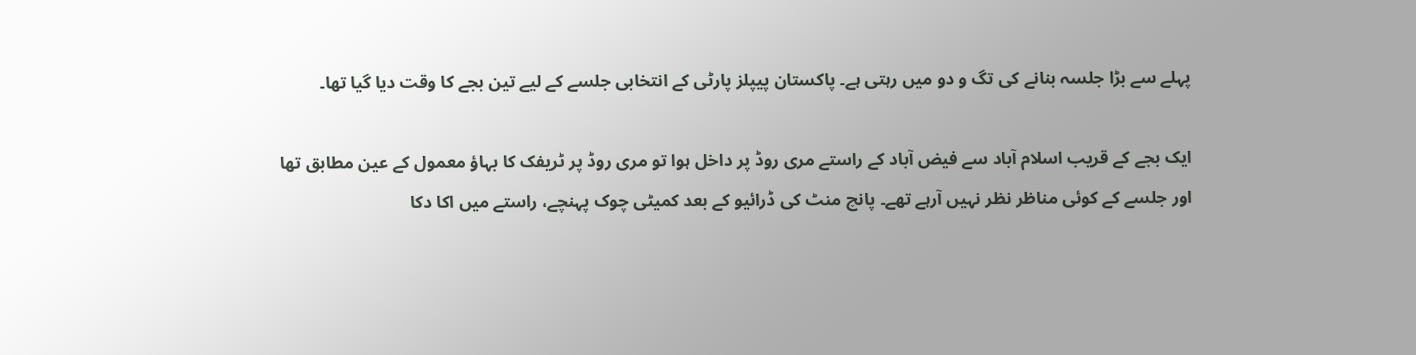پہلے سے بڑا جلسہ بنانے کی تگ و دو میں رہتی ہے۔ پاکستان پیپلز پارٹی کے انتخابی جلسے کے لیے تین بجے کا وقت دیا گیا تھا۔

ایک بجے کے قریب اسلام آباد سے فیض آباد کے راستے مری روڈ پر داخل ہوا تو مری روڈ پر ٹریفک کا بہاؤ معمول کے عین مطابق تھا اور جلسے کے کوئی مناظر نظر نہیں آرہے تھے۔ پانچ منٹ کی ڈرائیو کے بعد کمیٹی چوک پہنچے، راستے میں اکا دکا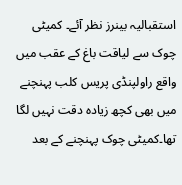استقبالیہ بینرز نظر آئے۔ کمیٹی چوک سے لیاقت باغ کے عقب میں واقع راولپنڈی پریس کلب پہنچنے میں بھی کچھ زیادہ دقت نہیں لگا تھا۔کمیٹی چوک پہنچنے کے بعد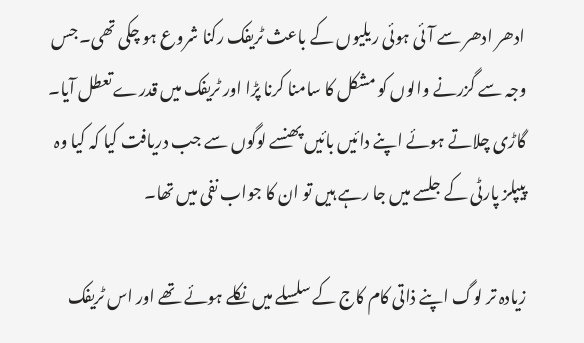ادھر ادھر سے آئی ہوئی ریلیوں کے باعث ٹریفک رکنا شروع ہو چکی تھی۔ جس وجہ سے گزرنے والوں کو مشکل کا سامنا کرنا پڑا اور ٹریفک میں قدرے تعطل آیا۔ گاڑی چلاتے ہوئے اپنے دائیں بائیں پھنسے لوگوں سے جب دریافت کیا کہ کیا وہ پیپلز پارٹی کے جلسے میں جا رہے ہیں تو ان کا جواب نفی میں تھا۔

زیادہ تر لوگ اپنے ذاتی کام کاج کے سلسلے میں نکلے ہوئے تھے اور اس ٹریفک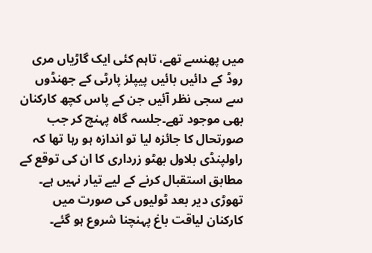میں پھنسے تھے، تاہم کئی ایک گاڑیاں مری روڈ کے دائیں بائیں پیپلز پارٹی کے جھنڈوں سے سجی نظر آئیں جن کے پاس کچھ کارکنان بھی موجود تھے۔جلسہ گاہ پہنچ کر جب صورتحال کا جائزہ لیا تو اندازہ ہو رہا تھا کہ راولپنڈی بلاول بھٹو زرداری کا ان کی توقع کے مطابق استقبال کرنے کے لیے تیار نہیں ہے۔ تھوڑی دیر بعد ٹولیوں کی صورت میں کارکنان لیاقت باغ پہنچنا شروع ہو گئے۔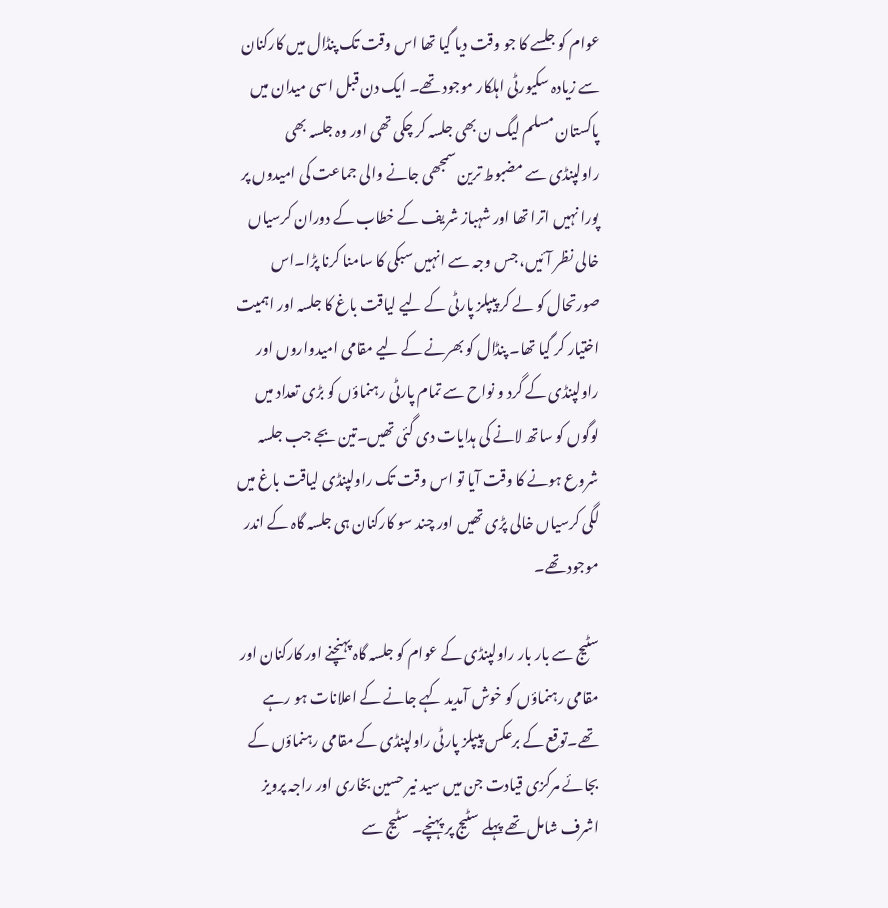عوام کو جلسے کا جو وقت دیا گیا تھا اس وقت تک پنڈال میں کارکنان سے زیادہ سکیورٹی اہلکار موجود تھے۔ ایک دن قبل اسی میدان میں پاکستان مسلم لیگ ن بھی جلسہ کر چکی تھی اور وہ جلسہ بھی راولپنڈی سے مضبوط ترین سمجھی جانے والی جماعت کی امیدوں پر پورا نہیں اترا تھا اور شہباز شریف کے خطاب کے دوران کرسیاں خالی نظر آئیں، جس وجہ سے انہیں سبکی کا سامنا کرنا پڑا۔اس صورتحال کو لے کر پیپلز پارٹی کے لیے لیاقت باغ کا جلسہ اور اہمیت اختیار کر گیا تھا۔ پنڈال کو بھرنے کے لیے مقامی امیدواروں اور راولپنڈی کے گرد و نواح سے تمام پارٹی رہنماؤں کو بڑی تعداد میں لوگوں کو ساتھ لانے کی ہدایات دی گئی تھیں۔تین بجے جب جلسہ شروع ہونے کا وقت آیا تو اس وقت تک راولپنڈی لیاقت باغ میں لگی کرسیاں خالی پڑی تھیں اور چند سو کارکنان ہی جلسہ گاہ کے اندر موجود تھے۔

سٹیج سے بار بار راولپنڈی کے عوام کو جلسہ گاہ پہنچنے اور کارکنان اور مقامی رہنماؤں کو خوش آمدید کہے جانے کے اعلانات ہو رہے تھے۔توقع کے برعکس پیپلز پارٹی راولپنڈی کے مقامی رہنماؤں کے بجائے مرکزی قیادت جن میں سید نیر حسین بخاری اور راجہ پرویز اشرف شامل تھے پہلے سٹیج پر پہنچے۔ سٹیج سے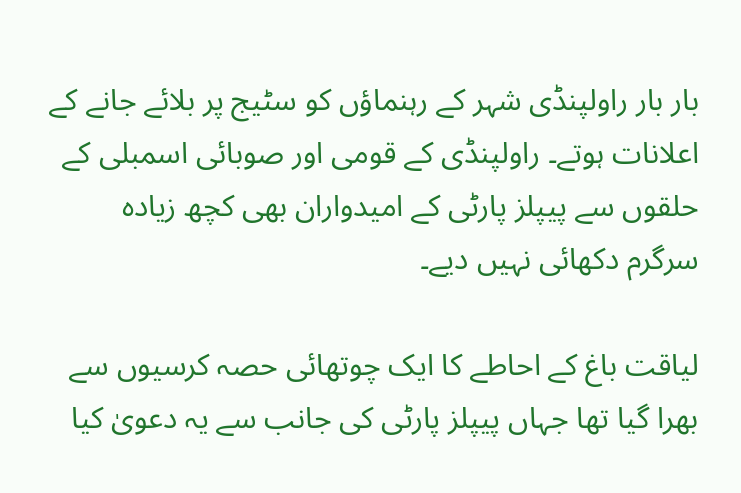بار بار راولپنڈی شہر کے رہنماؤں کو سٹیج پر بلائے جانے کے اعلانات ہوتے۔ راولپنڈی کے قومی اور صوبائی اسمبلی کے حلقوں سے پیپلز پارٹی کے امیدواران بھی کچھ زیادہ سرگرم دکھائی نہیں دیے۔

لیاقت باغ کے احاطے کا ایک چوتھائی حصہ کرسیوں سے بھرا گیا تھا جہاں پیپلز پارٹی کی جانب سے یہ دعویٰ کیا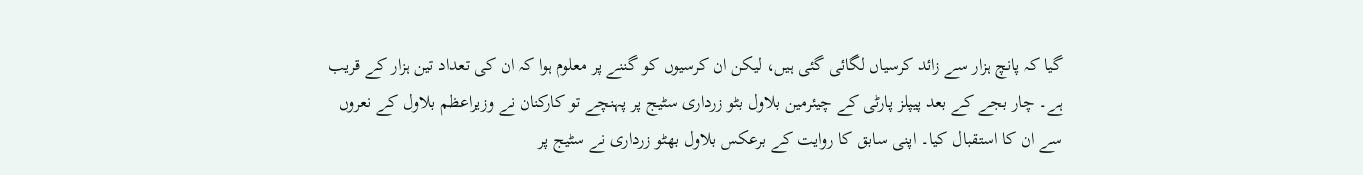گیا کہ پانچ ہزار سے زائد کرسیاں لگائی گئی ہیں، لیکن ان کرسیوں کو گننے پر معلوم ہوا کہ ان کی تعداد تین ہزار کے قریب ہے۔ چار بجے کے بعد پیپلز پارٹی کے چیئرمین بلاول بٹو زرداری سٹیج پر پہنچے تو کارکنان نے وزیراعظم بلاول کے نعروں سے ان کا استقبال کیا۔ اپنی سابق کا روایت کے برعکس بلاول بھٹو زرداری نے سٹیج پر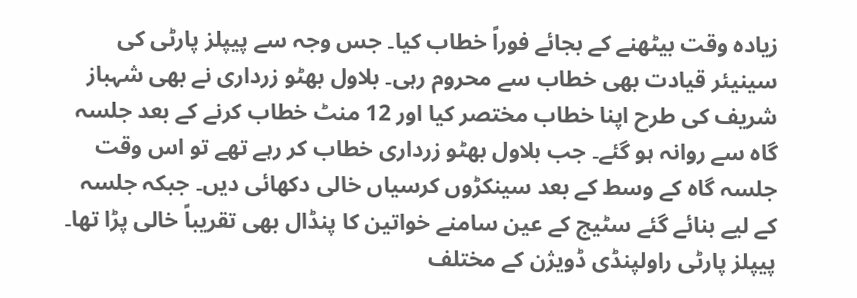زیادہ وقت بیٹھنے کے بجائے فوراً خطاب کیا۔ جس وجہ سے پیپلز پارٹی کی سینیئر قیادت بھی خطاب سے محروم رہی۔ بلاول بھٹو زرداری نے بھی شہباز شریف کی طرح اپنا خطاب مختصر کیا اور 12 منٹ خطاب کرنے کے بعد جلسہ گاہ سے روانہ ہو گئے۔ جب بلاول بھٹو زرداری خطاب کر رہے تھے تو اس وقت جلسہ گاہ کے وسط کے بعد سینکڑوں کرسیاں خالی دکھائی دیں۔ جبکہ جلسہ کے لیے بنائے گئے سٹیج کے عین سامنے خواتین کا پنڈال بھی تقریباً خالی پڑا تھا۔ پیپلز پارٹی راولپنڈی ڈویژن کے مختلف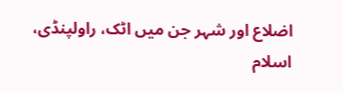اضلاع اور شہر جن میں اٹک، راولپنڈی، اسلام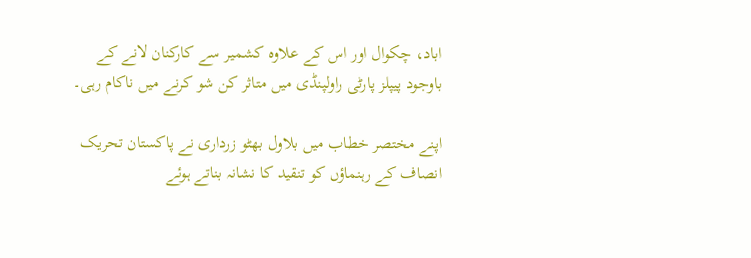اباد، چکوال اور اس کے علاوہ کشمیر سے کارکنان لانے کے باوجود پیپلز پارٹی راولپنڈی میں متاثر کن شو کرنے میں ناکام رہی۔

اپنے مختصر خطاب میں بلاول بھٹو زرداری نے پاکستان تحریک انصاف کے رہنماؤں کو تنقید کا نشانہ بناتے ہوئے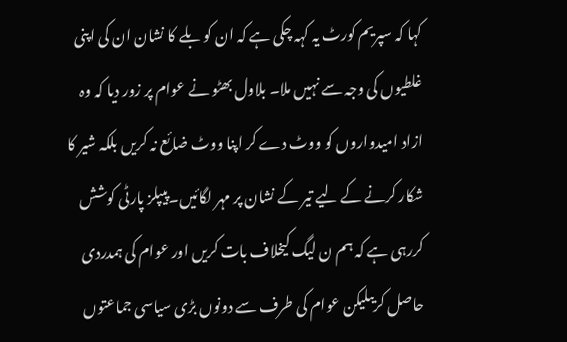کہا کہ سپریم کورٹ یہ کہہ چکی ہے کہ ان کو بلے کا نشان ان کی اپنی غلطیوں کی وجہ سے نہیں ملا۔ بلاول بھٹو نے عوام پر زور دیا کہ وہ ازاد امیدواروں کو ووٹ دے کر اپنا ووٹ ضائع نہ کریں بلکہ شیر کا شکار کرنے کے لیے تیر کے نشان پر مہر لگائیں۔پیپلز پارٹی کوشش کررہی ہے کہ ہم ن لیگ کیخلاف بات کریں اور عوام کی ہمدردی حاصل کریںلیکن عوام کی طرف سے دونوں بڑی سیاسی جماعتوں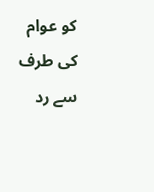کو عوام کی طرف سے رد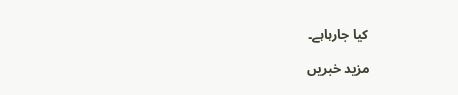کیا جارہاہے۔

مزید خبریں